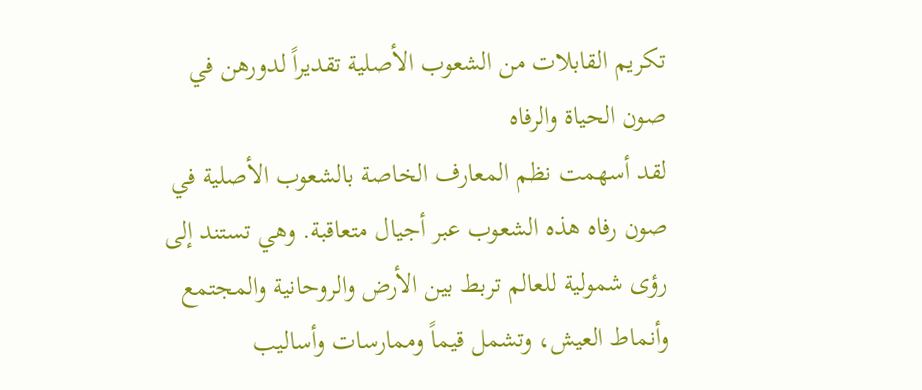تكريم القابلات من الشعوب الأصلية تقديراً لدورهن في صون الحياة والرفاه
لقد أسهمت نظم المعارف الخاصة بالشعوب الأصلية في صون رفاه هذه الشعوب عبر أجيال متعاقبة. وهي تستند إلى رؤى شمولية للعالم تربط بين الأرض والروحانية والمجتمع وأنماط العيش، وتشمل قيماً وممارسات وأساليب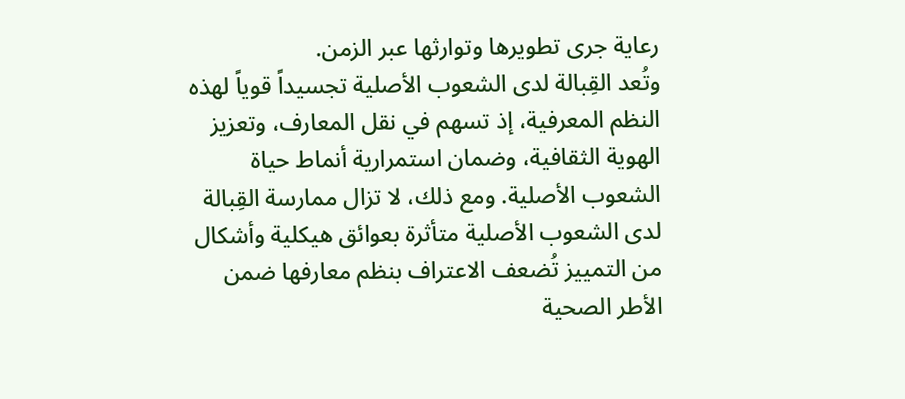رعاية جرى تطويرها وتوارثها عبر الزمن.
وتُعد القِبالة لدى الشعوب الأصلية تجسيداً قوياً لهذه النظم المعرفية، إذ تسهم في نقل المعارف، وتعزيز الهوية الثقافية، وضمان استمرارية أنماط حياة الشعوب الأصلية. ومع ذلك، لا تزال ممارسة القِبالة لدى الشعوب الأصلية متأثرة بعوائق هيكلية وأشكال من التمييز تُضعف الاعتراف بنظم معارفها ضمن الأطر الصحية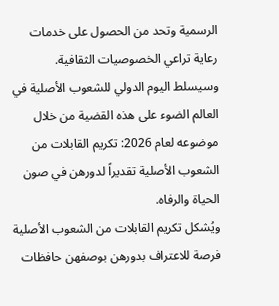الرسمية وتحد من الحصول على خدمات رعاية تراعي الخصوصيات الثقافية.
وسيسلط اليوم الدولي للشعوب الأصلية في العالم الضوء على هذه القضية من خلال موضوعه لعام 2026: تكريم القابلات من الشعوب الأصلية تقديراً لدورهن في صون الحياة والرفاه.
ويُشكل تكريم القابلات من الشعوب الأصلية فرصة للاعتراف بدورهن بوصفهن حافظات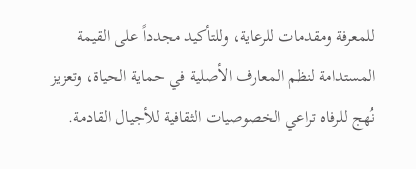للمعرفة ومقدمات للرعاية، وللتأكيد مجدداً على القيمة المستدامة لنظم المعارف الأصلية في حماية الحياة، وتعزيز نُهج للرفاه تراعي الخصوصيات الثقافية للأجيال القادمة.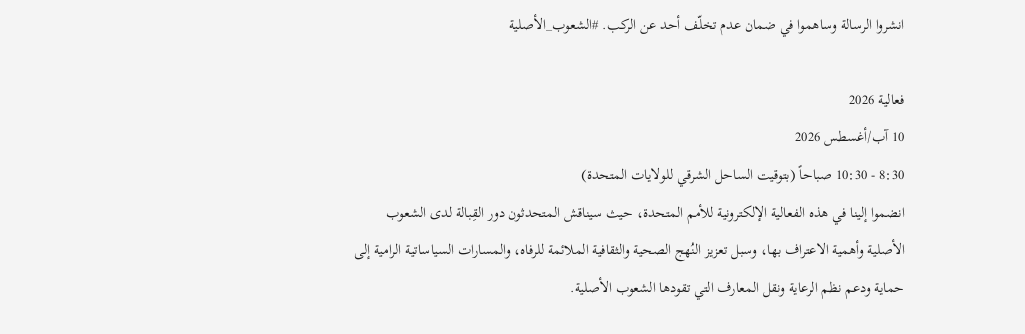انشروا الرسالة وساهموا في ضمان عدم تخلّف أحد عن الركب. #الشعوب_الأصلية

فعالية 2026
10 آب/أغسطس 2026
8:30 - 10:30 صباحاً (بتوقيت الساحل الشرقي للولايات المتحدة)
انضموا إلينا في هذه الفعالية الإلكترونية للأمم المتحدة، حيث سيناقش المتحدثون دور القِبالة لدى الشعوب الأصلية وأهمية الاعتراف بها، وسبل تعزيز النُهج الصحية والثقافية الملائمة للرفاه، والمسارات السياساتية الرامية إلى حماية ودعم نظم الرعاية ونقل المعارف التي تقودها الشعوب الأصلية.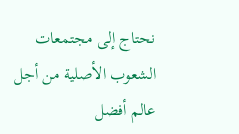نحتاج إلى مجتمعات الشعوب الأصلية من أجل عالم أفضل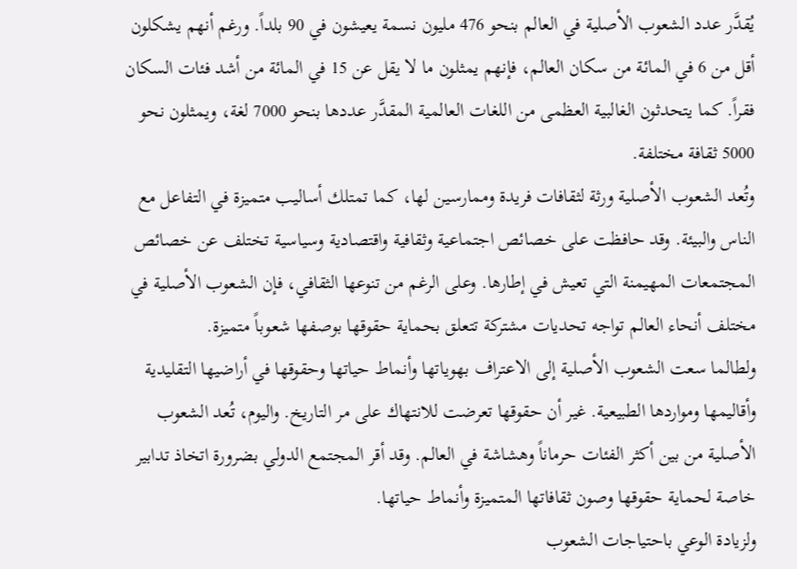يُقدَّر عدد الشعوب الأصلية في العالم بنحو 476 مليون نسمة يعيشون في 90 بلداً. ورغم أنهم يشكلون أقل من 6 في المائة من سكان العالم، فإنهم يمثلون ما لا يقل عن 15 في المائة من أشد فئات السكان فقراً. كما يتحدثون الغالبية العظمى من اللغات العالمية المقدَّر عددها بنحو 7000 لغة، ويمثلون نحو 5000 ثقافة مختلفة.
وتُعد الشعوب الأصلية ورثة لثقافات فريدة وممارسين لها، كما تمتلك أساليب متميزة في التفاعل مع الناس والبيئة. وقد حافظت على خصائص اجتماعية وثقافية واقتصادية وسياسية تختلف عن خصائص المجتمعات المهيمنة التي تعيش في إطارها. وعلى الرغم من تنوعها الثقافي، فإن الشعوب الأصلية في مختلف أنحاء العالم تواجه تحديات مشتركة تتعلق بحماية حقوقها بوصفها شعوباً متميزة.
ولطالما سعت الشعوب الأصلية إلى الاعتراف بهوياتها وأنماط حياتها وحقوقها في أراضيها التقليدية وأقاليمها ومواردها الطبيعية. غير أن حقوقها تعرضت للانتهاك على مر التاريخ. واليوم، تُعد الشعوب الأصلية من بين أكثر الفئات حرماناً وهشاشة في العالم. وقد أقر المجتمع الدولي بضرورة اتخاذ تدابير خاصة لحماية حقوقها وصون ثقافاتها المتميزة وأنماط حياتها.
ولزيادة الوعي باحتياجات الشعوب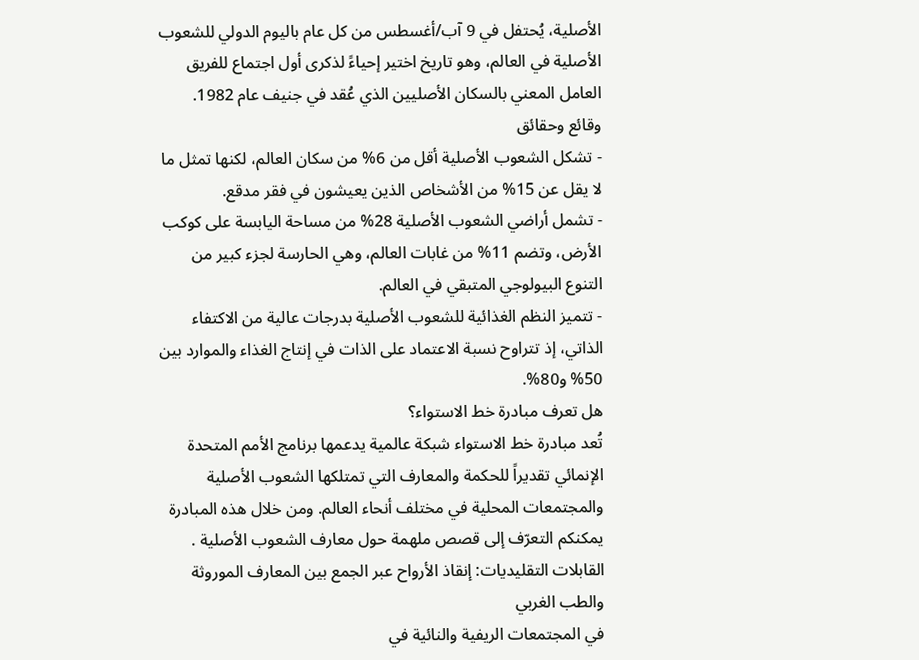الأصلية، يُحتفل في 9 آب/أغسطس من كل عام باليوم الدولي للشعوب الأصلية في العالم، وهو تاريخ اختير إحياءً لذكرى أول اجتماع للفريق العامل المعني بالسكان الأصليين الذي عُقد في جنيف عام 1982.
وقائع وحقائق
- تشكل الشعوب الأصلية أقل من 6% من سكان العالم، لكنها تمثل ما لا يقل عن 15% من الأشخاص الذين يعيشون في فقر مدقع.
- تشمل أراضي الشعوب الأصلية 28% من مساحة اليابسة على كوكب الأرض، وتضم 11% من غابات العالم، وهي الحارسة لجزء كبير من التنوع البيولوجي المتبقي في العالم.
- تتميز النظم الغذائية للشعوب الأصلية بدرجات عالية من الاكتفاء الذاتي، إذ تتراوح نسبة الاعتماد على الذات في إنتاج الغذاء والموارد بين 50% و80%.
هل تعرف مبادرة خط الاستواء؟
تُعد مبادرة خط الاستواء شبكة عالمية يدعمها برنامج الأمم المتحدة الإنمائي تقديراً للحكمة والمعارف التي تمتلكها الشعوب الأصلية والمجتمعات المحلية في مختلف أنحاء العالم. ومن خلال هذه المبادرة يمكنكم التعرّف إلى قصص ملهمة حول معارف الشعوب الأصلية .
القابلات التقليديات: إنقاذ الأرواح عبر الجمع بين المعارف الموروثة والطب الغربي
في المجتمعات الريفية والنائية في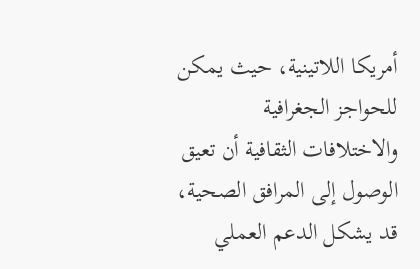أمريكا اللاتينية، حيث يمكن للحواجز الجغرافية والاختلافات الثقافية أن تعيق الوصول إلى المرافق الصحية، قد يشكل الدعم العملي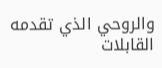والروحي الذي تقدمه القابلات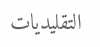التقليديات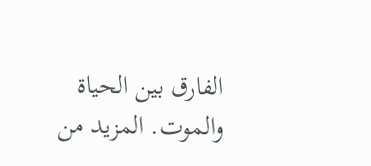الفارق بين الحياة والموت. المزيد من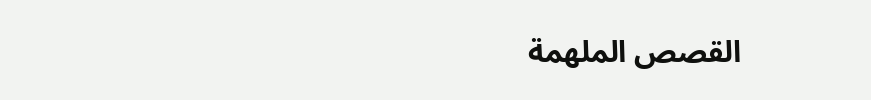القصص الملهمة